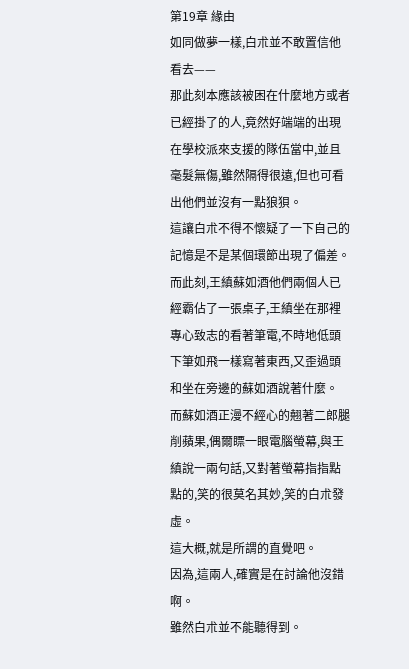第19章 緣由
如同做夢一樣,白朮並不敢置信他看去——
那此刻本應該被困在什麼地方或者已經掛了的人,竟然好端端的出現在學校派來支援的隊伍當中,並且毫髮無傷,雖然隔得很遠,但也可看出他們並沒有一點狼狽。
這讓白朮不得不懷疑了一下自己的記憶是不是某個環節出現了偏差。
而此刻,王縝蘇如酒他們兩個人已經霸佔了一張桌子,王縝坐在那裡專心致志的看著筆電,不時地低頭下筆如飛一樣寫著東西,又歪過頭和坐在旁邊的蘇如酒說著什麼。
而蘇如酒正漫不經心的翹著二郎腿削蘋果,偶爾瞟一眼電腦螢幕,與王縝說一兩句話,又對著螢幕指指點點的,笑的很莫名其妙,笑的白朮發虛。
這大概,就是所謂的直覺吧。
因為,這兩人,確實是在討論他沒錯啊。
雖然白朮並不能聽得到。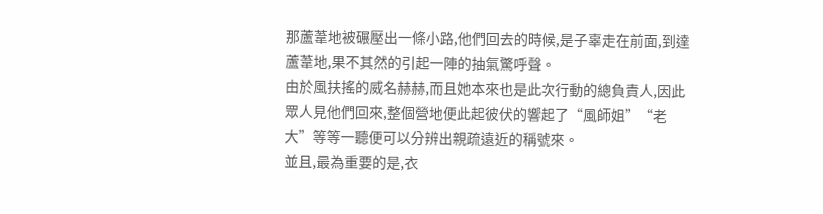那蘆葦地被碾壓出一條小路,他們回去的時候,是子辜走在前面,到達蘆葦地,果不其然的引起一陣的抽氣驚呼聲。
由於風扶搖的威名赫赫,而且她本來也是此次行動的總負責人,因此眾人見他們回來,整個營地便此起彼伏的響起了“風師姐”“老大”等等一聽便可以分辨出親疏遠近的稱號來。
並且,最為重要的是,衣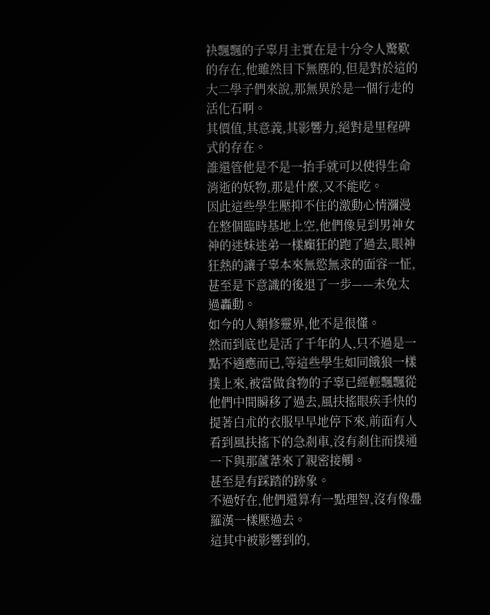袂飄飄的子辜月主實在是十分令人驚歎的存在,他雖然目下無塵的,但是對於這的大二學子們來說,那無異於是一個行走的活化石啊。
其價值,其意義,其影響力,絕對是里程碑式的存在。
誰還管他是不是一抬手就可以使得生命消逝的妖物,那是什麼,又不能吃。
因此這些學生壓抑不住的激動心情瀰漫在整個臨時基地上空,他們像見到男神女神的迷妹迷弟一樣癲狂的跑了過去,眼神狂熱的讓子辜本來無慾無求的面容一怔,甚至是下意識的後退了一步——未免太過轟動。
如今的人類修靈界,他不是很懂。
然而到底也是活了千年的人,只不過是一點不適應而已,等這些學生如同餓狼一樣撲上來,被當做食物的子辜已經輕飄飄從他們中間瞬移了過去,風扶搖眼疾手快的提著白朮的衣服早早地停下來,前面有人看到風扶搖下的急剎車,沒有剎住而撲通一下與那蘆葦來了親密接觸。
甚至是有踩踏的跡象。
不過好在,他們還算有一點理智,沒有像疊羅漢一樣壓過去。
這其中被影響到的,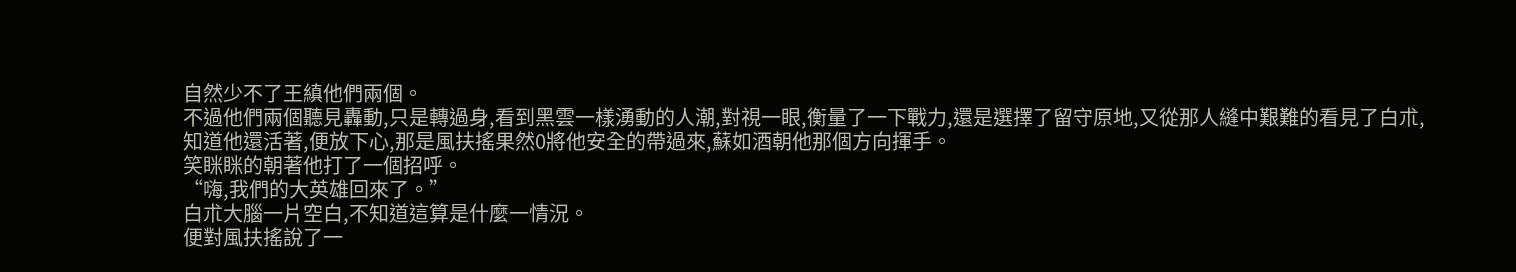自然少不了王縝他們兩個。
不過他們兩個聽見轟動,只是轉過身,看到黑雲一樣湧動的人潮,對視一眼,衡量了一下戰力,還是選擇了留守原地,又從那人縫中艱難的看見了白朮,知道他還活著,便放下心,那是風扶搖果然0將他安全的帶過來,蘇如酒朝他那個方向揮手。
笑眯眯的朝著他打了一個招呼。
“嗨,我們的大英雄回來了。”
白朮大腦一片空白,不知道這算是什麼一情況。
便對風扶搖說了一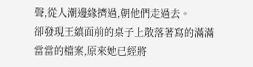聲,從人潮邊緣擠過,朝他們走過去。
卻發現王縝面前的桌子上散落著寫的滿滿當當的檔案,原來她已經將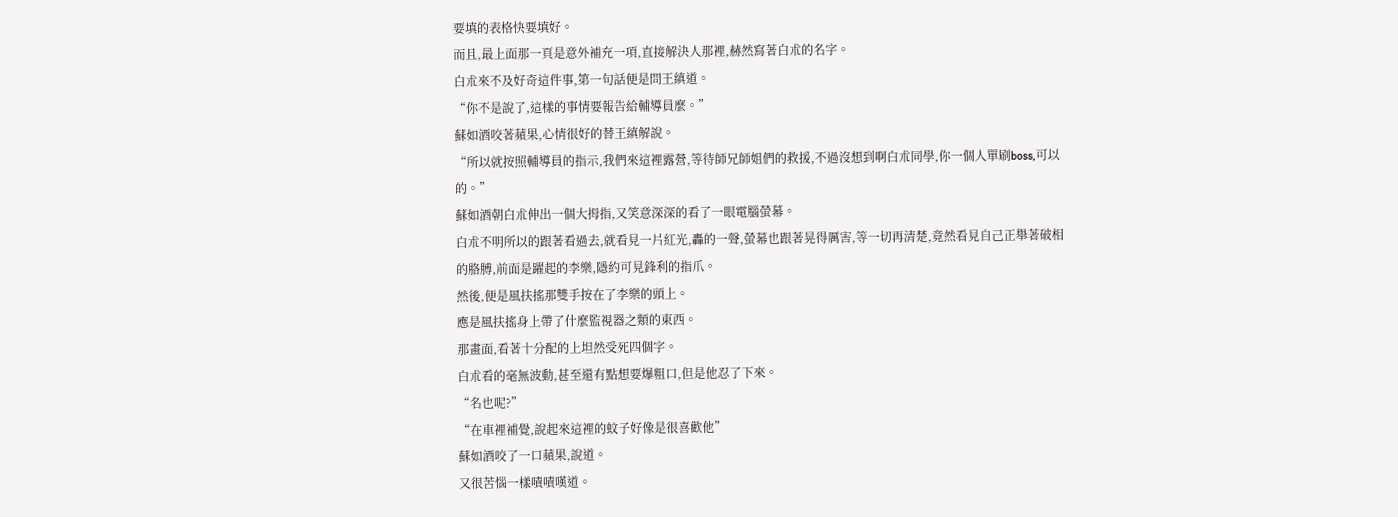要填的表格快要填好。
而且,最上面那一頁是意外補充一項,直接解決人那裡,赫然寫著白朮的名字。
白朮來不及好奇這件事,第一句話便是問王縝道。
“你不是說了,這樣的事情要報告給輔導員麼。”
蘇如酒咬著蘋果,心情很好的替王縝解說。
“所以就按照輔導員的指示,我們來這裡露營,等待師兄師姐們的救援,不過沒想到啊白朮同學,你一個人單刷boss,可以的。”
蘇如酒朝白朮伸出一個大拇指,又笑意深深的看了一眼電腦螢幕。
白朮不明所以的跟著看過去,就看見一片紅光,轟的一聲,螢幕也跟著晃得厲害,等一切再清楚,竟然看見自己正舉著破相的胳膊,前面是躍起的李樂,隱約可見鋒利的指爪。
然後,便是風扶搖那雙手按在了李樂的頭上。
應是風扶搖身上帶了什麼監視器之類的東西。
那畫面,看著十分配的上坦然受死四個字。
白朮看的毫無波動,甚至還有點想要爆粗口,但是他忍了下來。
“名也呢?”
“在車裡補覺,說起來這裡的蚊子好像是很喜歡他”
蘇如酒咬了一口蘋果,說道。
又很苦惱一樣嘖嘖嘆道。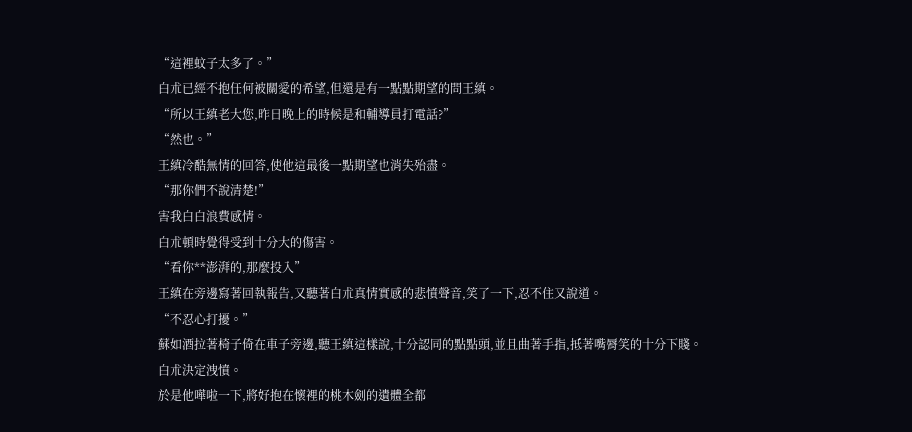“這裡蚊子太多了。”
白朮已經不抱任何被關愛的希望,但還是有一點點期望的問王縝。
“所以王縝老大您,昨日晚上的時候是和輔導員打電話?”
“然也。”
王縝冷酷無情的回答,使他這最後一點期望也消失殆盡。
“那你們不說清楚!”
害我白白浪費感情。
白朮頓時覺得受到十分大的傷害。
“看你**澎湃的,那麼投入”
王縝在旁邊寫著回執報告,又聽著白朮真情實感的悲憤聲音,笑了一下,忍不住又說道。
“不忍心打擾。”
蘇如酒拉著椅子倚在車子旁邊,聽王縝這樣說,十分認同的點點頭,並且曲著手指,抵著嘴脣笑的十分下賤。
白朮決定洩憤。
於是他嘩啦一下,將好抱在懷裡的桃木劍的遺體全都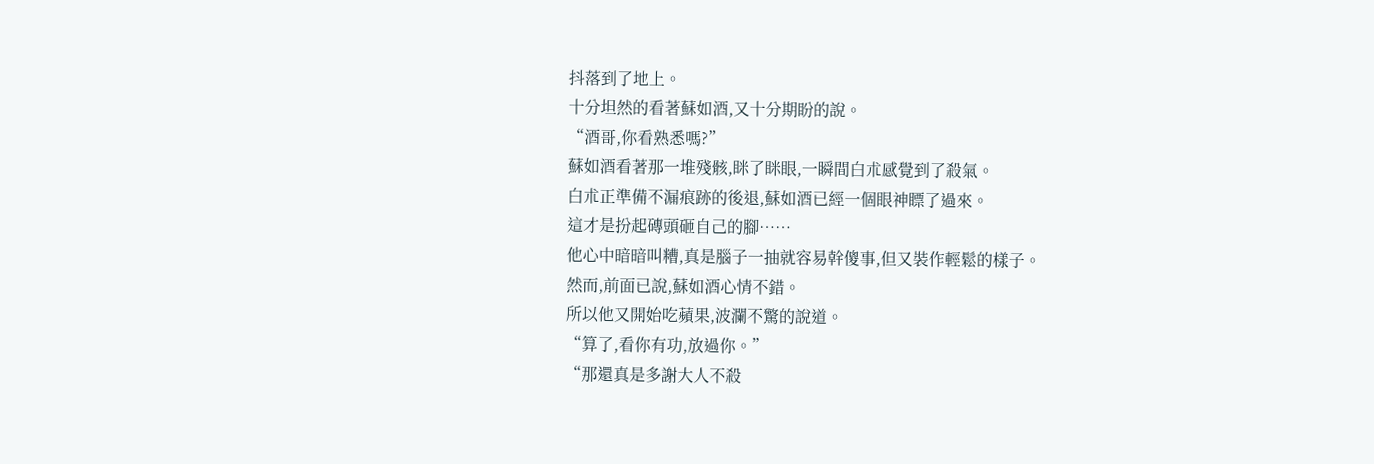抖落到了地上。
十分坦然的看著蘇如酒,又十分期盼的說。
“酒哥,你看熟悉嗎?”
蘇如酒看著那一堆殘骸,眯了眯眼,一瞬間白朮感覺到了殺氣。
白朮正準備不漏痕跡的後退,蘇如酒已經一個眼神瞟了過來。
這才是扮起磚頭砸自己的腳……
他心中暗暗叫糟,真是腦子一抽就容易幹傻事,但又裝作輕鬆的樣子。
然而,前面已說,蘇如酒心情不錯。
所以他又開始吃蘋果,波瀾不驚的說道。
“算了,看你有功,放過你。”
“那還真是多謝大人不殺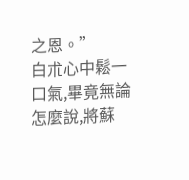之恩。”
白朮心中鬆一口氣,畢竟無論怎麼說,將蘇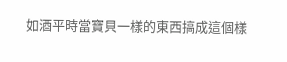如酒平時當寶貝一樣的東西搞成這個樣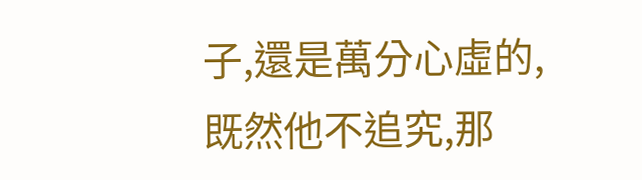子,還是萬分心虛的,既然他不追究,那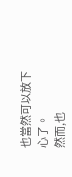也當然可以放下心了。
然而,也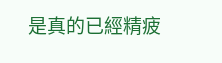是真的已經精疲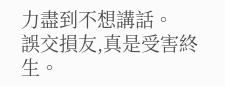力盡到不想講話。
誤交損友,真是受害終生。